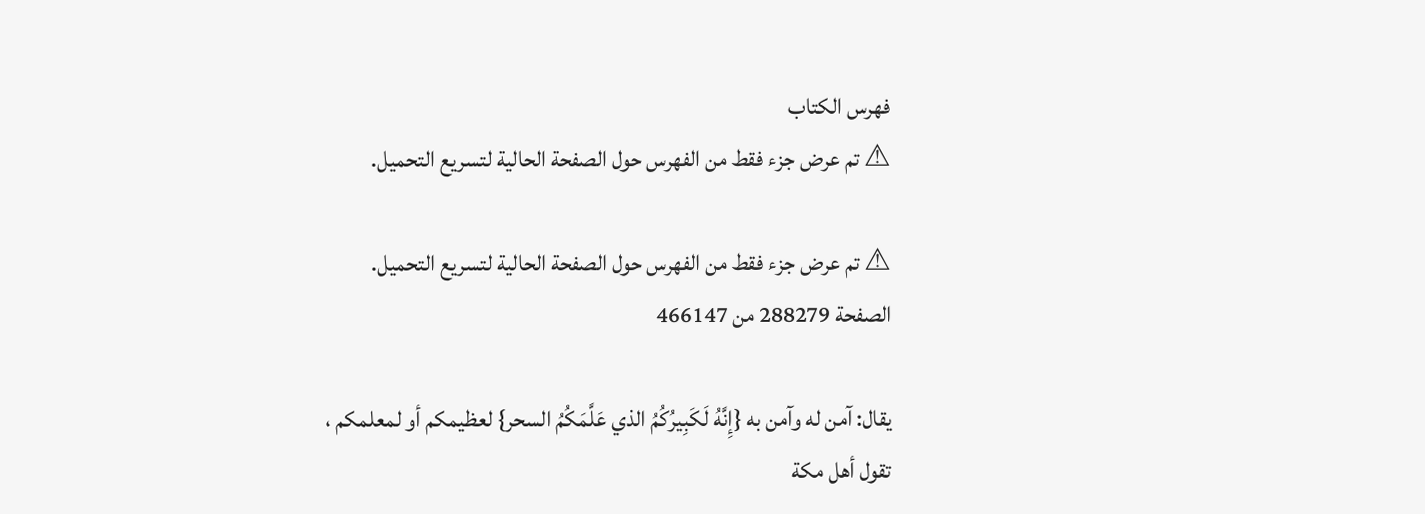فهرس الكتاب
⚠ تم عرض جزء فقط من الفهرس حول الصفحة الحالية لتسريع التحميل.

⚠ تم عرض جزء فقط من الفهرس حول الصفحة الحالية لتسريع التحميل.
الصفحة 288279 من 466147

يقال: آمن له وآمن به {إِنَّهُ لَكَبِيرُكُمُ الذي عَلَّمَكُمُ السحر} لعظيمكم أو لمعلمكم ، تقول أهل مكة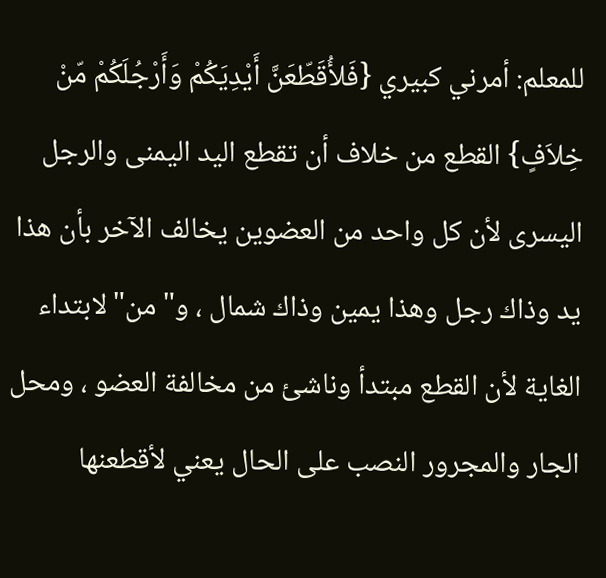للمعلم: أمرني كبيري {فَلأُقَطّعَنَّ أَيْدِيَكُمْ وَأَرْجُلَكُمْ مّنْ خِلاَفٍ} القطع من خلاف أن تقطع اليد اليمنى والرجل اليسرى لأن كل واحد من العضوين يخالف الآخر بأن هذا يد وذاك رجل وهذا يمين وذاك شمال ، و"من"لابتداء الغاية لأن القطع مبتدأ وناشئ من مخالفة العضو ، ومحل الجار والمجرور النصب على الحال يعني لأقطعنها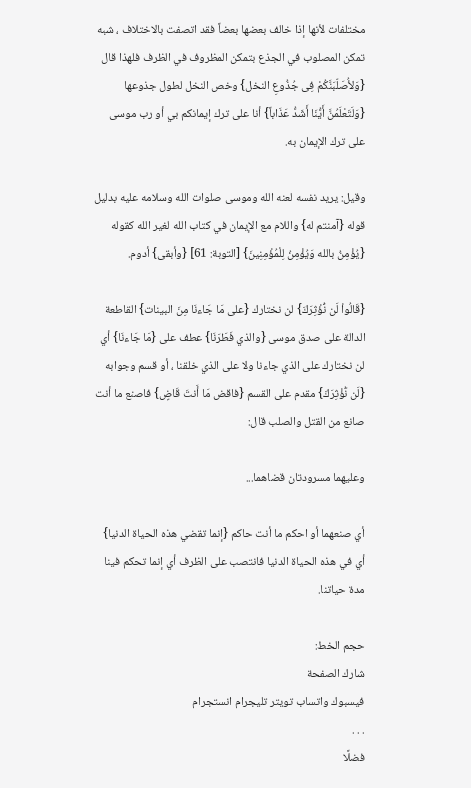مختلفات لأنها إذا خالف بعضها بعضاً فقد اتصفت بالاختلاف ، شبه تمكن المصلوب في الجذع بتمكن المظروف في الظرف فلهذا قال {وَلأُصَلّبَنَّكُمْ فِى جُذُوعِ النخل} وخص النخل لطول جذوعها {وَلَتَعْلَمُنَّ أَيُّنَا أَشَدُّ عَذَاباً} أنا على ترك إيمانكم بي أو رب موسى على ترك الإيمان به.

وقيل: يريد نفسه لعنه الله وموسى صلوات الله وسلامه عليه بدليل قوله {آمنتم له} واللام مع الإيمان في كتاب الله لغير الله كقوله {يُؤْمِنُ بالله وَيُؤْمِنُ لِلْمُؤْمِنِينَ} [التوبة: 61] {وأبقى} أدوم.

{قَالُواْ لَن نُّؤْثِرَكَ} لن نختارك {على مَا جَاءنَا مِنَ البينات} القاطعة الدالة على صدق موسى {والذي فَطَرَنَا} عطف على {مَا جَاءنَا} أي لن نختارك على الذي جاءنا ولا على الذي خلقنا ، أو قسم وجوابه {لَن نُّؤْثِرَكَ} مقدم على القسم {فاقض مَا أَنتَ قَاضٍ} فاصنع ما أنت صانع من القتل والصلب قال:

وعليهما مسرودتان قضاهما...

أي صنعهما أو احكم ما أنت حاكم {إنما تقضي هذه الحياة الدنيا} أي في هذه الحياة الدنيا فانتصب على الظرف أي إنما تحكم فينا مدة حياتنا.

حجم الخط:
شارك الصفحة
فيسبوك واتساب تويتر تليجرام انستجرام
. . .
فضلًا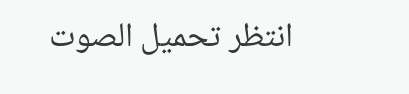انتظر تحميل الصوت